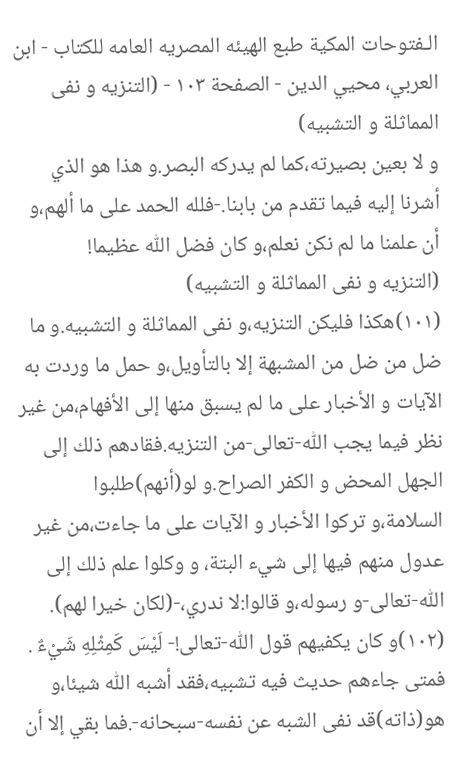الـفتوحات المکية طبع الهيئه المصريه العامه للکتاب - ابن العربي، محيي الدين - الصفحة ١٠٣ - (التنزيه و نفى المماثلة و التشبيه)
و لا بعين بصيرته،كما لم يدركه البصر.و هذا هو الذي أشرنا إليه فيما تقدم من بابنا.-فلله الحمد على ما ألهم،و أن علمنا ما لم نكن نعلم،و كان فضل اللّٰه عظيما!
(التنزيه و نفى المماثلة و التشبيه)
(١٠١)هكذا فليكن التنزيه،و نفى المماثلة و التشبيه.و ما ضل من ضل من المشبهة إلا بالتأويل،و حمل ما وردت به الآيات و الأخبار على ما لم يسبق منها إلى الأفهام،من غير نظر فيما يجب اللّٰه-تعالى-من التنزيه.فقادهم ذلك إلى الجهل المحض و الكفر الصراح.و لو(أنهم)طلبوا السلامة،و تركوا الأخبار و الآيات على ما جاءت،من غير عدول منهم فيها إلى شيء البتة، و وكلوا علم ذلك إلى اللّٰه-تعالى-و رسوله،و قالوا:لا ندري،-(لكان خيرا لهم).
(١٠٢)و كان يكفيهم قول اللّٰه-تعالى!- لَيْسَ كَمِثْلِهِ شَيْءٌ .
فمتى جاءهم حديث فيه تشبيه،فقد أشبه اللّٰه شيئا،و هو(ذاته)قد نفى الشبه عن نفسه-سبحانه-.فما بقي إلا أن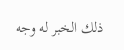ذلك الخبر له وجه